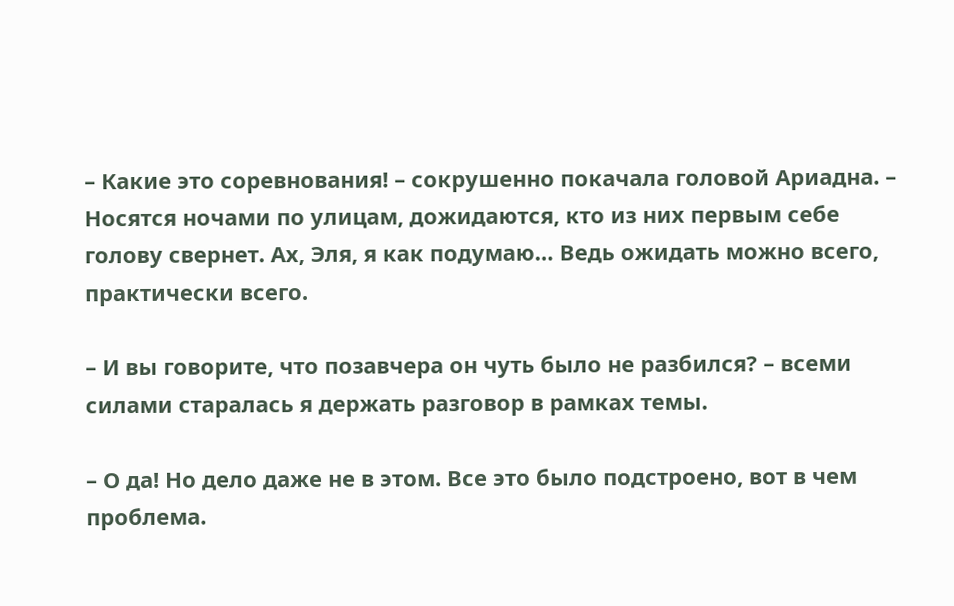– Какие это соревнования! – сокрушенно покачала головой Ариадна. – Носятся ночами по улицам, дожидаются, кто из них первым себе голову свернет. Ах, Эля, я как подумаю… Ведь ожидать можно всего, практически всего.

– И вы говорите, что позавчера он чуть было не разбился? – всеми силами старалась я держать разговор в рамках темы.

– О да! Но дело даже не в этом. Все это было подстроено, вот в чем проблема.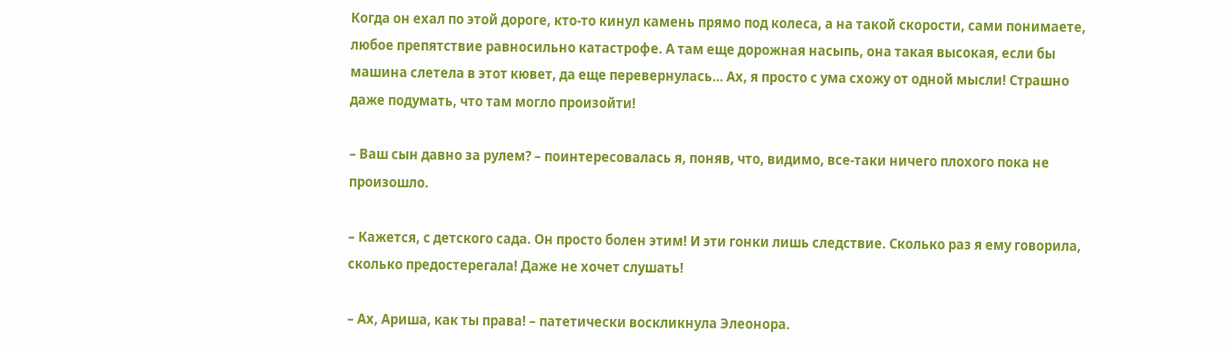Когда он ехал по этой дороге, кто-то кинул камень прямо под колеса, а на такой скорости, сами понимаете, любое препятствие равносильно катастрофе. А там еще дорожная насыпь, она такая высокая, если бы машина слетела в этот кювет, да еще перевернулась… Ах, я просто с ума схожу от одной мысли! Страшно даже подумать, что там могло произойти!

– Ваш сын давно за рулем? – поинтересовалась я, поняв, что, видимо, все-таки ничего плохого пока не произошло.

– Кажется, с детского сада. Он просто болен этим! И эти гонки лишь следствие. Сколько раз я ему говорила, сколько предостерегала! Даже не хочет слушать!

– Ах, Ариша, как ты права! – патетически воскликнула Элеонора.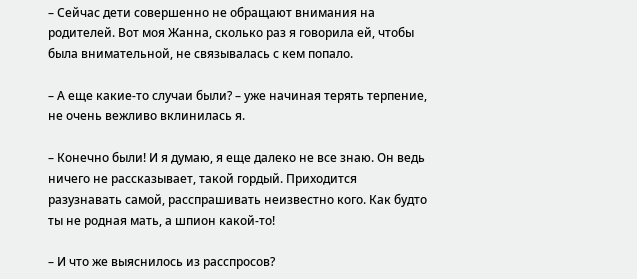– Сейчас дети совершенно не обращают внимания на родителей. Вот моя Жанна, сколько раз я говорила ей, чтобы была внимательной, не связывалась с кем попало.

– А еще какие-то случаи были? – уже начиная терять терпение, не очень вежливо вклинилась я.

– Конечно были! И я думаю, я еще далеко не все знаю. Он ведь ничего не рассказывает, такой гордый. Приходится разузнавать самой, расспрашивать неизвестно кого. Как будто ты не родная мать, а шпион какой-то!

– И что же выяснилось из расспросов?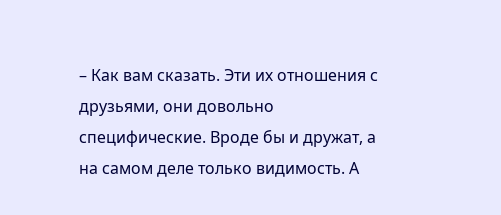– Как вам сказать. Эти их отношения с друзьями, они довольно специфические. Вроде бы и дружат, а на самом деле только видимость. А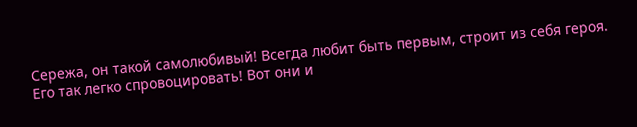Сережа, он такой самолюбивый! Всегда любит быть первым, строит из себя героя. Его так легко спровоцировать! Вот они и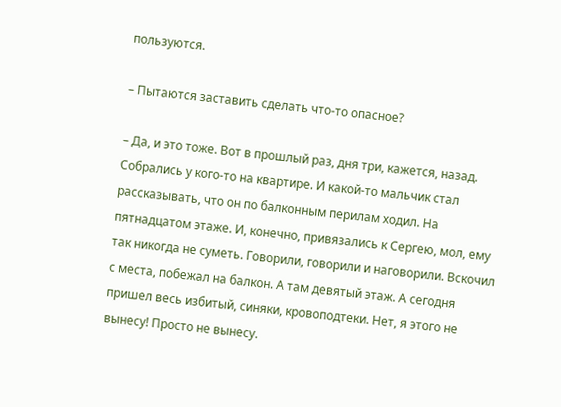пользуются.

– Пытаются заставить сделать что-то опасное?

– Да, и это тоже. Вот в прошлый раз, дня три, кажется, назад. Собрались у кого-то на квартире. И какой-то мальчик стал рассказывать, что он по балконным перилам ходил. На пятнадцатом этаже. И, конечно, привязались к Сергею, мол, ему так никогда не суметь. Говорили, говорили и наговорили. Вскочил с места, побежал на балкон. А там девятый этаж. А сегодня пришел весь избитый, синяки, кровоподтеки. Нет, я этого не вынесу! Просто не вынесу.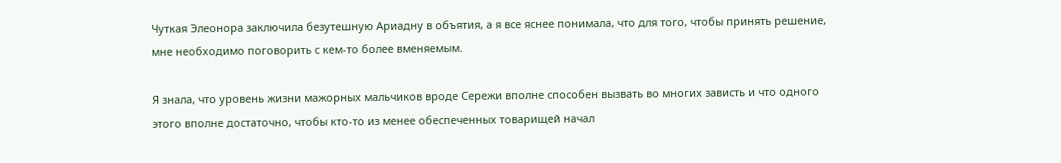Чуткая Элеонора заключила безутешную Ариадну в объятия, а я все яснее понимала, что для того, чтобы принять решение, мне необходимо поговорить с кем-то более вменяемым.

Я знала, что уровень жизни мажорных мальчиков вроде Сережи вполне способен вызвать во многих зависть и что одного этого вполне достаточно, чтобы кто-то из менее обеспеченных товарищей начал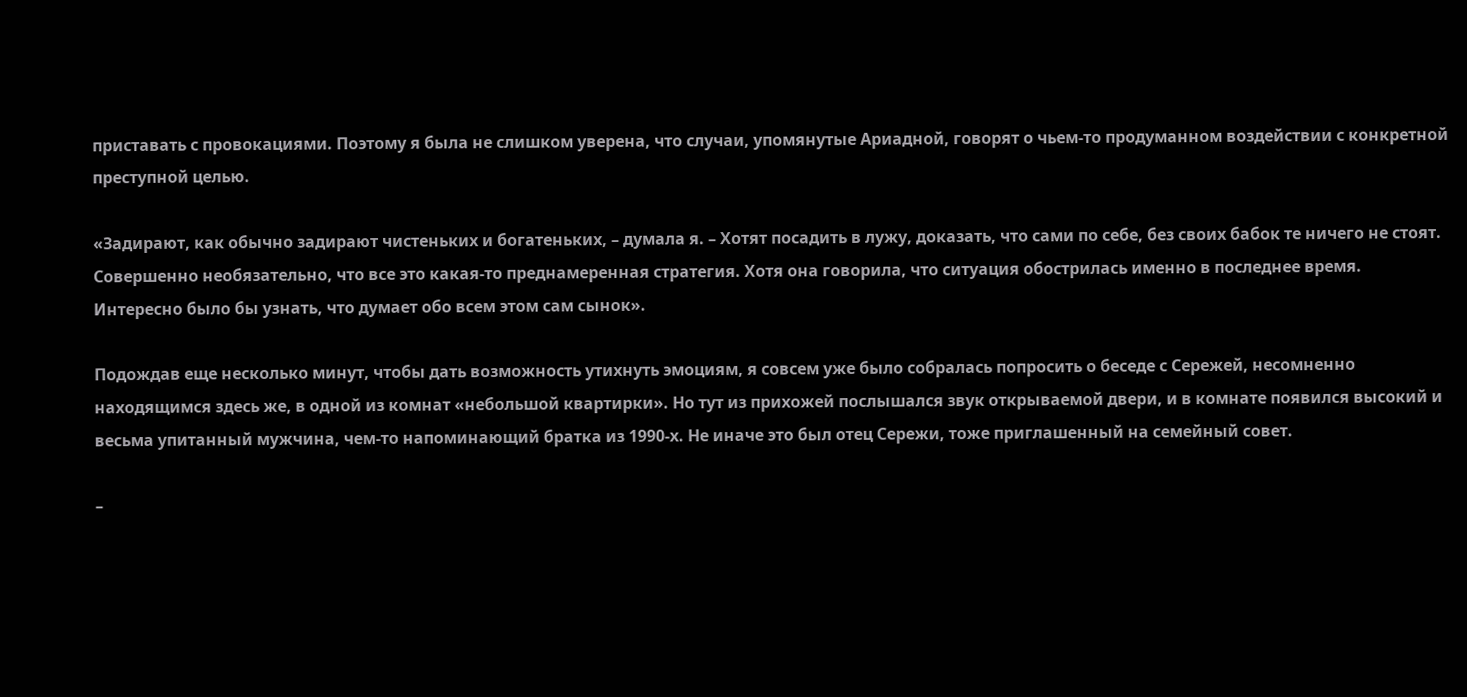приставать с провокациями. Поэтому я была не слишком уверена, что случаи, упомянутые Ариадной, говорят о чьем-то продуманном воздействии с конкретной преступной целью.

«Задирают, как обычно задирают чистеньких и богатеньких, – думала я. – Хотят посадить в лужу, доказать, что сами по себе, без своих бабок те ничего не стоят. Совершенно необязательно, что все это какая-то преднамеренная стратегия. Хотя она говорила, что ситуация обострилась именно в последнее время. Интересно было бы узнать, что думает обо всем этом сам сынок».

Подождав еще несколько минут, чтобы дать возможность утихнуть эмоциям, я совсем уже было собралась попросить о беседе с Сережей, несомненно находящимся здесь же, в одной из комнат «небольшой квартирки». Но тут из прихожей послышался звук открываемой двери, и в комнате появился высокий и весьма упитанный мужчина, чем-то напоминающий братка из 1990-х. Не иначе это был отец Сережи, тоже приглашенный на семейный совет.

–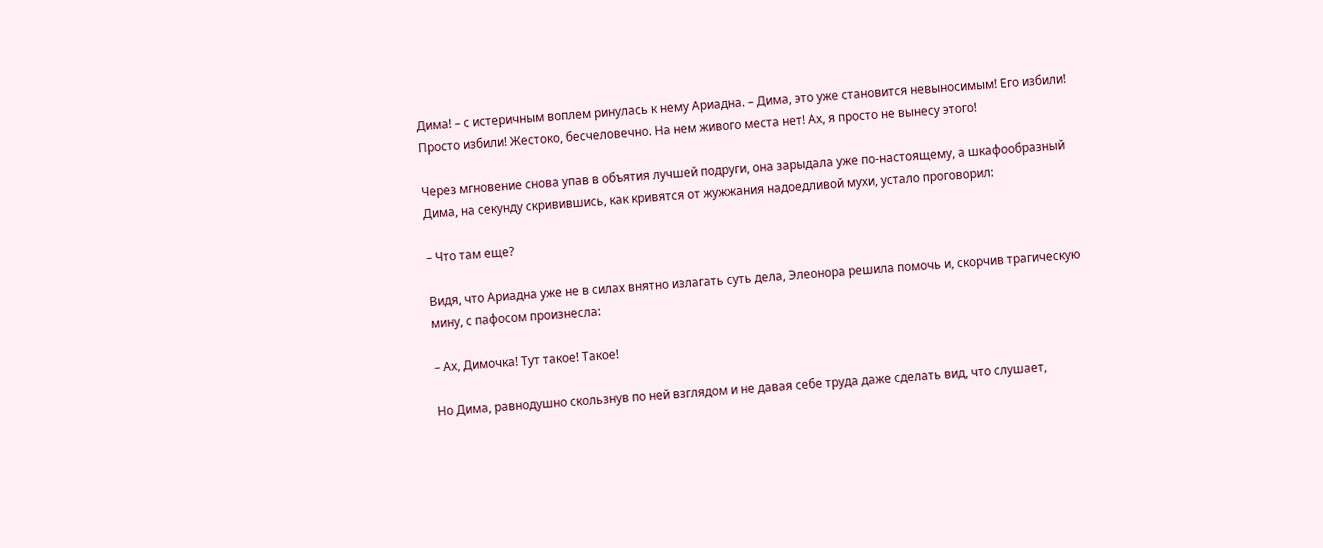Дима! – с истеричным воплем ринулась к нему Ариадна. – Дима, это уже становится невыносимым! Его избили! Просто избили! Жестоко, бесчеловечно. На нем живого места нет! Ах, я просто не вынесу этого!

Через мгновение снова упав в объятия лучшей подруги, она зарыдала уже по-настоящему, а шкафообразный Дима, на секунду скривившись, как кривятся от жужжания надоедливой мухи, устало проговорил:

– Что там еще?

Видя, что Ариадна уже не в силах внятно излагать суть дела, Элеонора решила помочь и, скорчив трагическую мину, с пафосом произнесла:

– Ах, Димочка! Тут такое! Такое!

Но Дима, равнодушно скользнув по ней взглядом и не давая себе труда даже сделать вид, что слушает,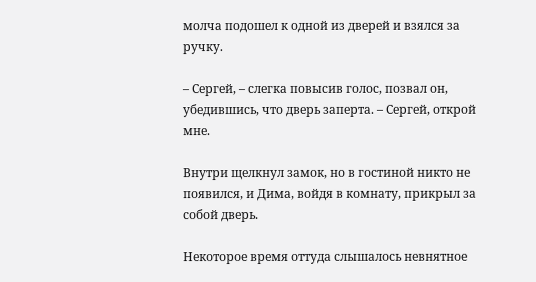молча подошел к одной из дверей и взялся за ручку.

– Сергей, – слегка повысив голос, позвал он, убедившись, что дверь заперта. – Сергей, открой мне.

Внутри щелкнул замок, но в гостиной никто не появился, и Дима, войдя в комнату, прикрыл за собой дверь.

Некоторое время оттуда слышалось невнятное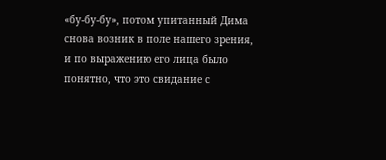«бу-бу-бу», потом упитанный Дима снова возник в поле нашего зрения, и по выражению его лица было понятно, что это свидание с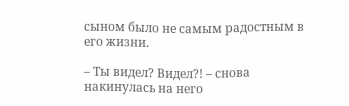сыном было не самым радостным в его жизни.

– Ты видел? Видел?! – снова накинулась на него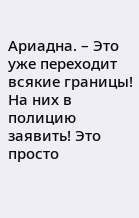Ариадна. – Это уже переходит всякие границы! На них в полицию заявить! Это просто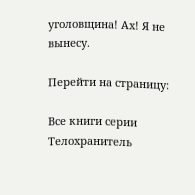уголовщина! Ах! Я не вынесу.

Перейти на страницу:

Все книги серии Телохранитель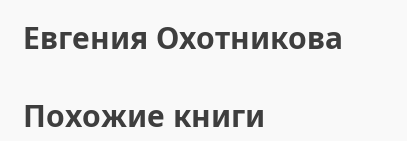Евгения Охотникова

Похожие книги